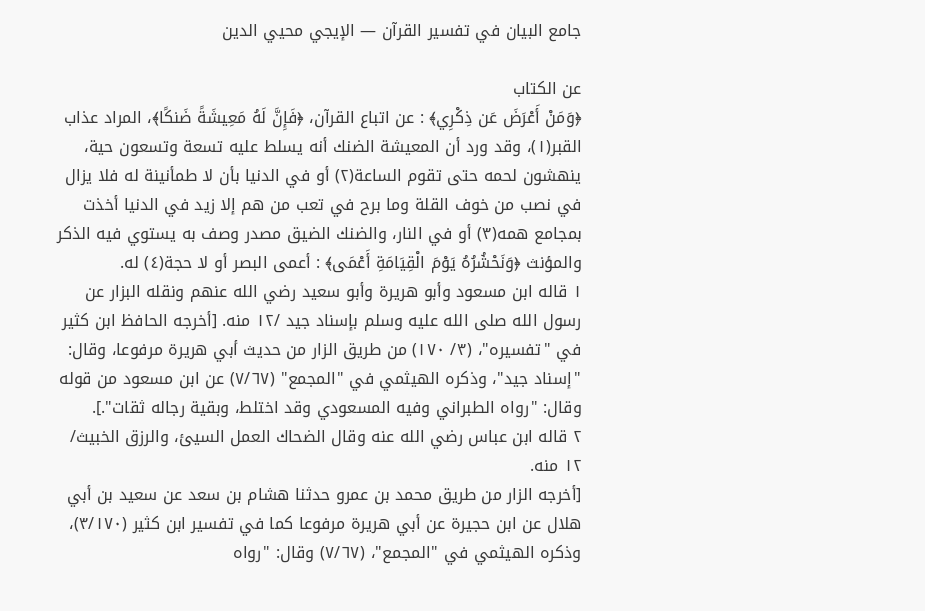جامع البيان في تفسير القرآن — الإيجي محيي الدين

عن الكتاب
﴿وَمَنْ أَعْرَضَ عَن ذِكْرِي﴾ : عن اتباع القرآن، ﴿فَإِنَّ لَهُ مَعِيشَةً ضَنكًا﴾، المراد عذاب القبر(١)، وقد ورد أن المعيشة الضنك أنه يسلط عليه تسعة وتسعون حية، ينهشون لحمه حتى تقوم الساعة(٢) أو في الدنيا بأن لا طمأنينة له فلا يزال في نصب من خوف القلة وما برح في تعب من هم إلا زيد في الدنيا أخذت بمجامع همه(٣) أو في النار، والضنك الضيق مصدر وصف به يستوي فيه الذكر والمؤنث ﴿وَنَحْشُرُهُ يَوْمَ الْقِيَامَةِ أَعْمَى﴾ : أعمى البصر أو لا حجة(٤) له.
١ قاله ابن مسعود وأبو هريرة وأبو سعيد رضي الله عنهم ونقله البزار عن رسول الله صلى الله عليه وسلم بإسناد جيد /١٢ منه. [أخرجه الحافظ ابن كثير في "تفسيره"، (٣/ ١٧٠) من طريق الزار من حديث أبي هريرة مرفوعا، وقال: "إسناد جيد"، وذكره الهيثمي في "المجمع" (٧/٦٧) عن ابن مسعود من قوله وقال: "رواه الطبراني وفيه المسعودي وقد اختلط، وبقية رجاله ثقات".].
٢ قاله ابن عباس رضي الله عنه وقال الضحاك العمل السيئ، والرزق الخبيث/ ١٢ منه.
[أخرجه الزار من طريق محمد بن عمرو حدثنا هشام بن سعد عن سعيد بن أبي هلال عن ابن حجيرة عن أبي هريرة مرفوعا كما في تفسير ابن كثير (٣/١٧٠)، وذكره الهيثمي في "المجمع"، (٧/٦٧) وقال: "رواه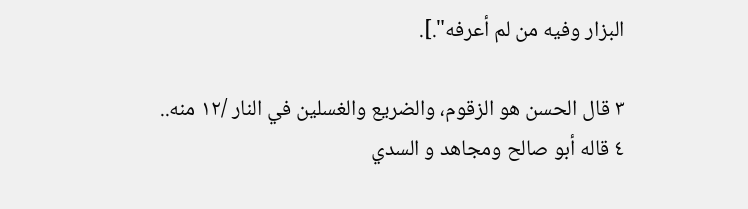البزار وفيه من لم أعرفه".].

٣ قال الحسن هو الزقوم، والضريع والغسلين في النار /١٢ منه..
٤ قاله أبو صالح ومجاهد و السدي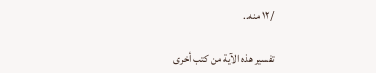/١٢ منه..

تفسير هذه الآية من كتب أخرى